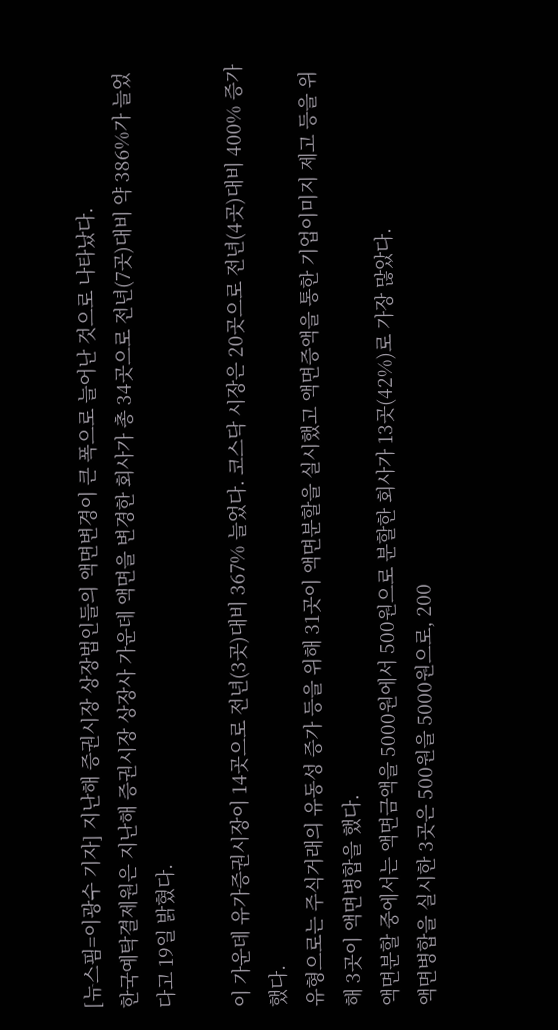[뉴스핌=이광수 기자] 지난해 증권시장 상장법인들의 액면변경이 큰 폭으로 늘어난 것으로 나타났다.
한국예탁결제원은 지난해 증권시장 상장사 가운데 액면을 변경한 회사가 총 34곳으로 전년(7곳)대비 약 386%가 늘었다고 19일 밝혔다.

이 가운데 유가증권시장이 14곳으로 전년(3곳)대비 367% 늘었다. 코스닥 시장은 20곳으로 전년(4곳)대비 400% 증가했다.
유형으로는 주식거래의 유동성 증가 등을 위해 31곳이 액면분할을 실시했고 액면증액을 통한 기업이미지 제고 등을 위해 3곳이 액면병합을 했다.
액면분할 중에서는 액면금액을 5000원에서 500원으로 분할한 회사가 13곳(42%)로 가장 많았다.
액면병합을 실시한 3곳은 500원을 5000원으로, 200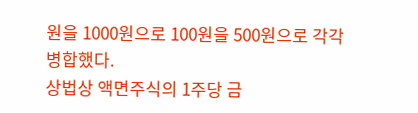원을 1000원으로 100원을 500원으로 각각 병합했다.
상법상 액면주식의 1주당 금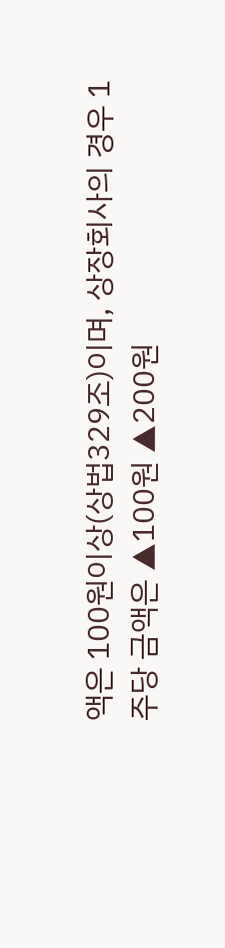액은 100원이상(상법329조)이며, 상장회사의 경우 1주당 금액은 ▲100원 ▲200원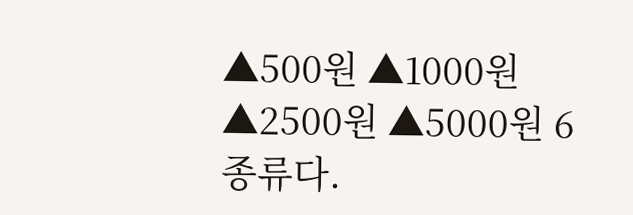▲500원 ▲1000원 ▲2500원 ▲5000원 6종류다.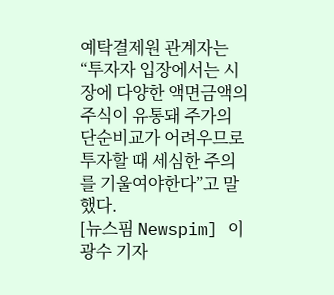예탁결제원 관계자는 “투자자 입장에서는 시장에 다양한 액면금액의 주식이 유통돼 주가의 단순비교가 어려우므로 투자할 때 세심한 주의를 기울여야한다”고 말했다.
[뉴스핌 Newspim] 이광수 기자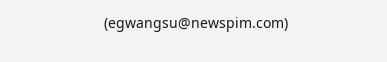(egwangsu@newspim.com)